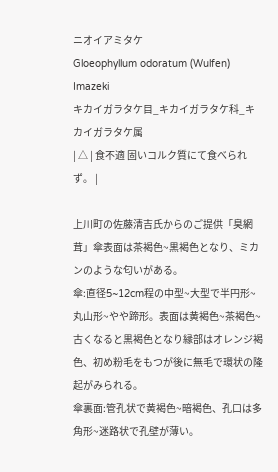ニオイアミタケ
Gloeophyllum odoratum (Wulfen) Imazeki
キカイガラタケ目_キカイガラタケ科_キカイガラタケ属
| △ | 食不適 固いコルク質にて食べられず。 |

上川町の佐藤清吉氏からのご提供「臭網茸」傘表面は茶褐色~黒褐色となり、ミカンのような匂いがある。
傘:直径5~12cm程の中型~大型で半円形~丸山形~やや蹄形。表面は黄褐色~茶褐色~古くなると黒褐色となり縁部はオレンジ褐色、初め粉毛をもつが後に無毛で環状の隆起がみられる。
傘裏面:管孔状で黄褐色~暗褐色、孔口は多角形~迷路状で孔壁が薄い。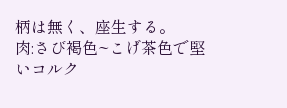柄は無く、座生する。
肉:さび褐色~こげ茶色で堅いコルク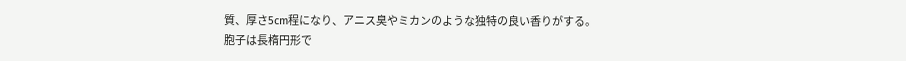質、厚さ5cm程になり、アニス臭やミカンのような独特の良い香りがする。
胞子は長楕円形で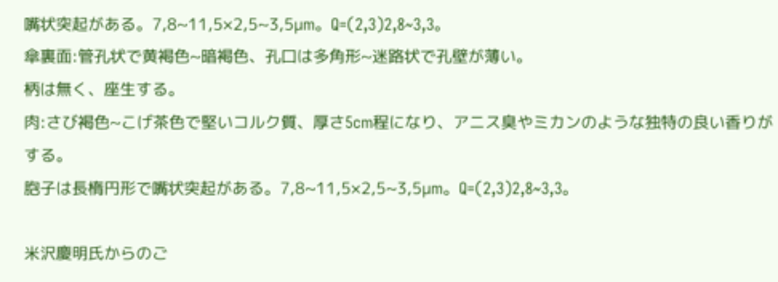嘴状突起がある。7,8~11,5×2,5~3,5µm。Q=(2,3)2,8~3,3。
傘裏面:管孔状で黄褐色~暗褐色、孔口は多角形~迷路状で孔壁が薄い。
柄は無く、座生する。
肉:さび褐色~こげ茶色で堅いコルク質、厚さ5cm程になり、アニス臭やミカンのような独特の良い香りがする。
胞子は長楕円形で嘴状突起がある。7,8~11,5×2,5~3,5µm。Q=(2,3)2,8~3,3。

米沢慶明氏からのご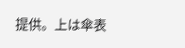提供。上は傘表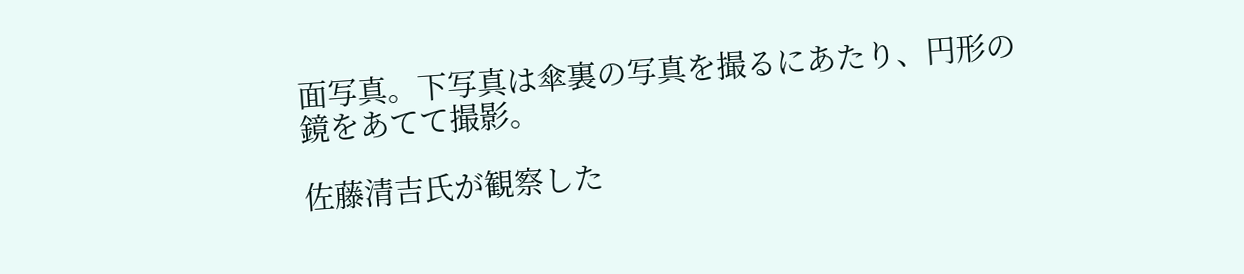面写真。下写真は傘裏の写真を撮るにあたり、円形の鏡をあてて撮影。

佐藤清吉氏が観察した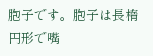胞子です。胞子は長楕円形で嘴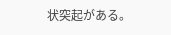状突起がある。